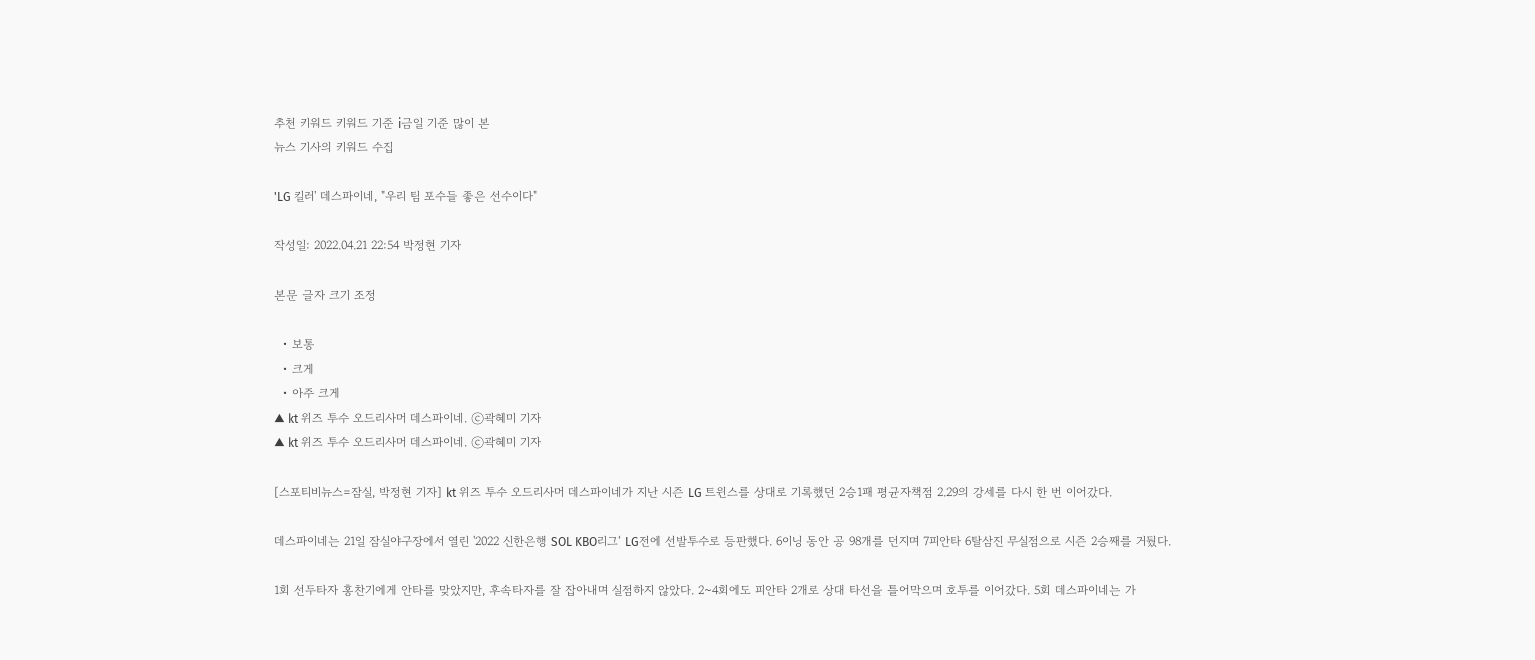추천 키워드 키워드 기준 i금일 기준 많이 본
뉴스 기사의 키워드 수집

'LG 킬러' 데스파이네, "우리 팀 포수들 좋은 선수이다"

작성일: 2022.04.21 22:54 박정현 기자

본문 글자 크기 조정

  • 보통
  • 크게
  • 아주 크게
▲ kt 위즈 투수 오드리사머 데스파이네. ⓒ곽혜미 기자
▲ kt 위즈 투수 오드리사머 데스파이네. ⓒ곽혜미 기자

[스포티비뉴스=잠실, 박정현 기자] kt 위즈 투수 오드리사머 데스파이네가 지난 시즌 LG 트윈스를 상대로 기록했던 2승1패 평균자책점 2.29의 강세를 다시 한 번 이어갔다.

데스파이네는 21일 잠실야구장에서 열린 '2022 신한은행 SOL KBO리그‘ LG전에 선발투수로 등판했다. 6이닝 동안 공 98개를 던지며 7피안타 6탈삼진 무실점으로 시즌 2승째를 거뒀다.

1회 선두타자 홍찬기에게 안타를 맞았지만, 후속타자를 잘 잡아내며 실점하지 않았다. 2~4회에도 피안타 2개로 상대 타선을 틀어막으며 호투를 이어갔다. 5회 데스파이네는 가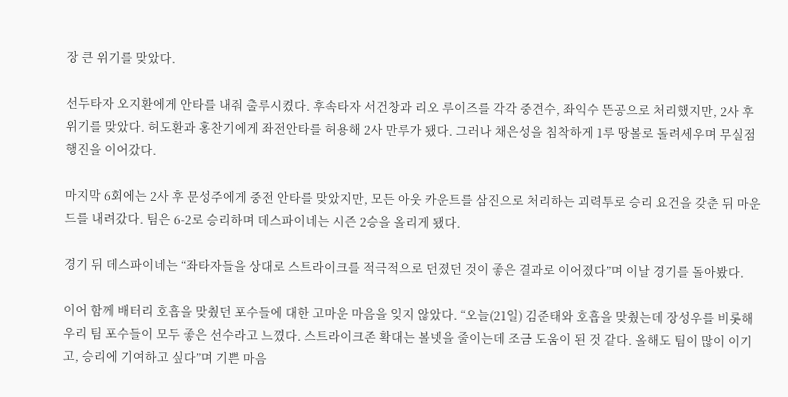장 큰 위기를 맞았다.

선두타자 오지환에게 안타를 내줘 출루시켰다. 후속타자 서건창과 리오 루이즈를 각각 중견수, 좌익수 뜬공으로 처리했지만, 2사 후 위기를 맞았다. 허도환과 홍찬기에게 좌전안타를 허용해 2사 만루가 됐다. 그러나 채은성을 침착하게 1루 땅볼로 돌려세우며 무실점 행진을 이어갔다.

마지막 6회에는 2사 후 문성주에게 중전 안타를 맞았지만, 모든 아웃 카운트를 삼진으로 처리하는 괴력투로 승리 요건을 갖춘 뒤 마운드를 내려갔다. 팀은 6-2로 승리하며 데스파이네는 시즌 2승을 올리게 됐다.

경기 뒤 데스파이네는 “좌타자들을 상대로 스트라이크를 적극적으로 던졌던 것이 좋은 결과로 이어졌다”며 이날 경기를 돌아봤다.

이어 함께 배터리 호흡을 맞췄던 포수들에 대한 고마운 마음을 잊지 않았다. “오늘(21일) 김준태와 호흡을 맞췄는데 장성우를 비롯해 우리 팀 포수들이 모두 좋은 선수라고 느꼈다. 스트라이크존 확대는 볼넷을 줄이는데 조금 도움이 된 것 같다. 올해도 팀이 많이 이기고, 승리에 기여하고 싶다”며 기쁜 마음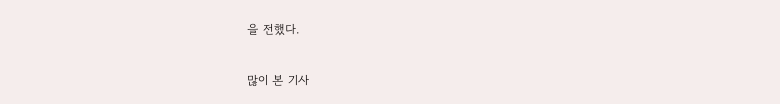을 전했다.

많이 본 기사